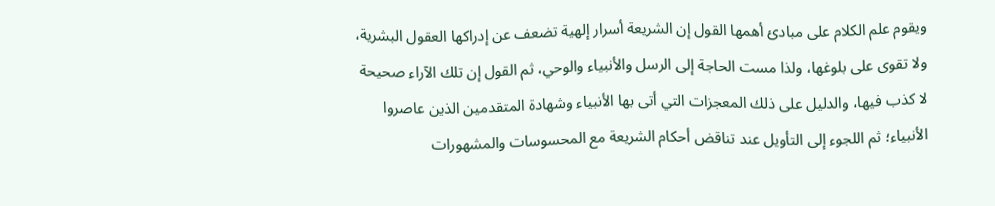ويقوم علم الكلام على مبادئ أهمها القول إن الشريعة أسرار إلهية تضعف عن إدراكها العقول البشرية، ولا تقوى على بلوغها، ولذا مست الحاجة إلى الرسل والأنبياء والوحي، ثم القول إن تلك الآراء صحيحة لا كذب فيها، والدليل على ذلك المعجزات التي أتى بها الأنبياء وشهادة المتقدمين الذين عاصروا الأنبياء؛ ثم اللجوء إلى التأويل عند تناقض أحكام الشريعة مع المحسوسات والمشهورات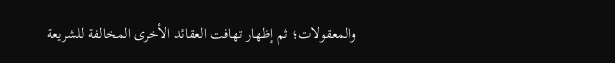والمعقولات؛ ثم إظهار تهافت العقائد الأخرى المخالفة للشريعة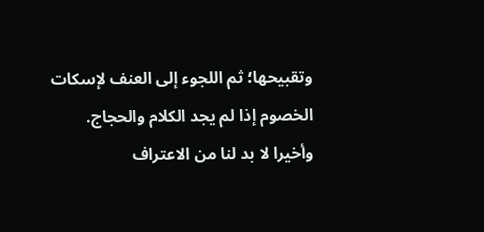وتقبيحها؛ ثم اللجوء إلى العنف لإسكات الخصوم إذا لم يجد الكلام والحجاج.
وأخيرا لا بد لنا من الاعتراف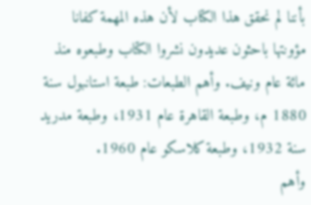بأننا لم نحقق هذا الكتاب لأن هذه المهمة كفانا مؤونتها باحثون عديدون نشروا الكتاب وطبعوه منذ مائة عام ونيف. وأهم الطبعات: طبعة استانبول سنة 1880 م، وطبعة القاهرة عام 1931، وطبعة مدريد سنة 1932، وطبعة كلاسكو عام 1960.
وأهم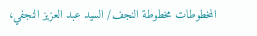المخطوطات مخطوطة النجف/ السيد عبد العزيز النجفي،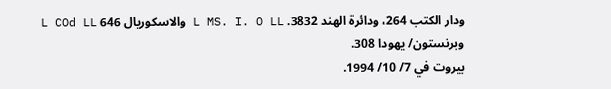ودار الكتب 264، ودائرة الهند 3832. L MS. I. O LL والاسكوريال 646 L COd LL وبرنستون/ يهودا 308.
بيروت في 7/ 10/ 1994.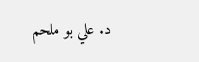د. علي بو ملحم